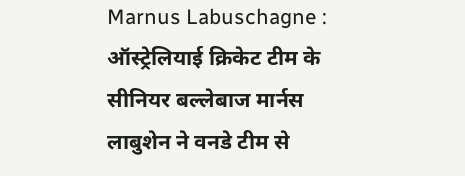Marnus Labuschagne : ऑस्ट्रेलियाई क्रिकेट टीम के सीनियर बल्लेबाज मार्नस लाबुशेन ने वनडे टीम से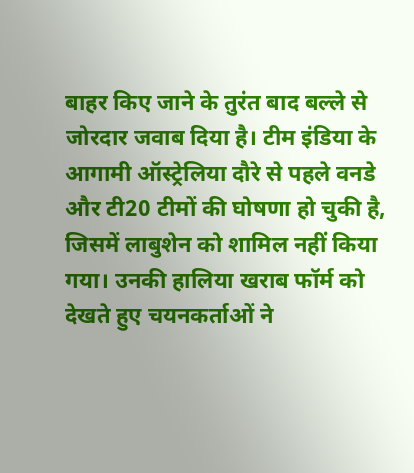बाहर किए जाने के तुरंत बाद बल्ले से जोरदार जवाब दिया है। टीम इंडिया के आगामी ऑस्ट्रेलिया दौरे से पहले वनडे और टी20 टीमों की घोषणा हो चुकी है, जिसमें लाबुशेन को शामिल नहीं किया गया। उनकी हालिया खराब फॉर्म को देखते हुए चयनकर्ताओं ने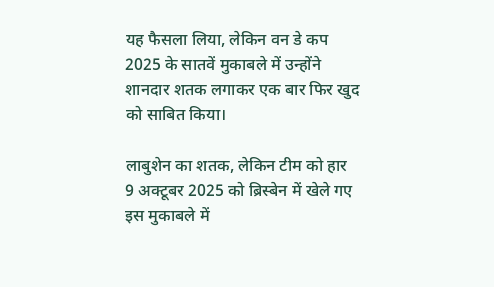यह फैसला लिया, लेकिन वन डे कप 2025 के सातवें मुकाबले में उन्होंने शानदार शतक लगाकर एक बार फिर खुद को साबित किया।

लाबुशेन का शतक, लेकिन टीम को हार
9 अक्टूबर 2025 को ब्रिस्बेन में खेले गए इस मुकाबले में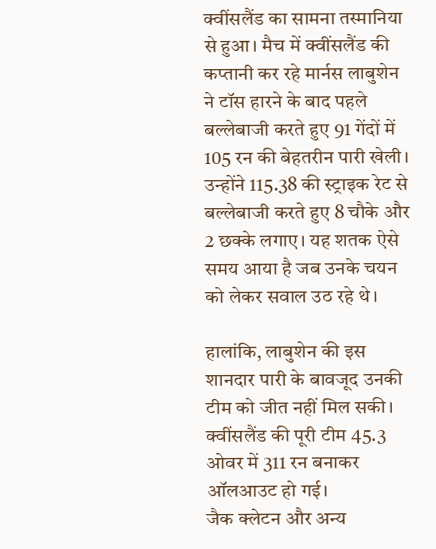क्वींसलैंड का सामना तस्मानिया से हुआ। मैच में क्वींसलैंड की कप्तानी कर रहे मार्नस लाबुशेन ने टॉस हारने के बाद पहले बल्लेबाजी करते हुए 91 गेंदों में 105 रन की बेहतरीन पारी खेली। उन्होंने 115.38 की स्ट्राइक रेट से बल्लेबाजी करते हुए 8 चौके और 2 छक्के लगाए। यह शतक ऐसे समय आया है जब उनके चयन को लेकर सवाल उठ रहे थे।

हालांकि, लाबुशेन की इस शानदार पारी के बावजूद उनकी टीम को जीत नहीं मिल सकी। क्वींसलैंड की पूरी टीम 45.3 ओवर में 311 रन बनाकर ऑलआउट हो गई।
जैक क्लेटन और अन्य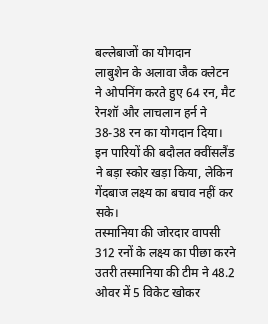बल्लेबाजों का योगदान
लाबुशेन के अलावा जैक क्लेटन ने ओपनिंग करते हुए 64 रन, मैट रेनशॉ और लाचलान हर्न ने 38-38 रन का योगदान दिया। इन पारियों की बदौलत क्वींसलैंड ने बड़ा स्कोर खड़ा किया, लेकिन गेंदबाज लक्ष्य का बचाव नहीं कर सके।
तस्मानिया की जोरदार वापसी
312 रनों के लक्ष्य का पीछा करने उतरी तस्मानिया की टीम ने 48.2 ओवर में 5 विकेट खोकर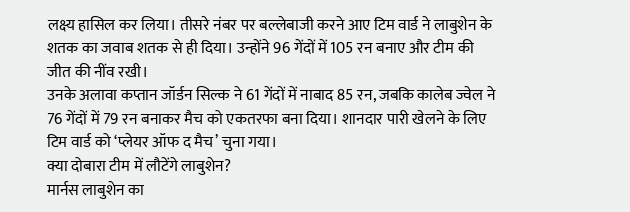लक्ष्य हासिल कर लिया। तीसरे नंबर पर बल्लेबाजी करने आए टिम वार्ड ने लाबुशेन के शतक का जवाब शतक से ही दिया। उन्होंने 96 गेंदों में 105 रन बनाए और टीम की जीत की नींव रखी।
उनके अलावा कप्तान जॉर्डन सिल्क ने 61 गेंदों में नाबाद 85 रन, जबकि कालेब ज्वेल ने 76 गेंदों में 79 रन बनाकर मैच को एकतरफा बना दिया। शानदार पारी खेलने के लिए टिम वार्ड को ‘प्लेयर ऑफ द मैच’ चुना गया।
क्या दोबारा टीम में लौटेंगे लाबुशेन?
मार्नस लाबुशेन का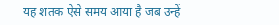यह शतक ऐसे समय आया है जब उन्हें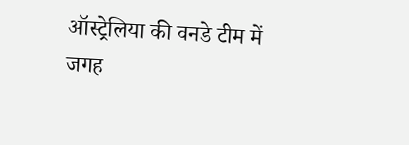ऑस्ट्रेलिया की वनडे टीम में जगह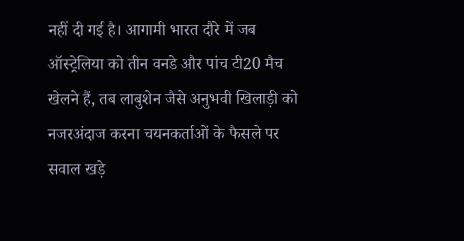नहीं दी गई है। आगामी भारत दौरे में जब ऑस्ट्रेलिया को तीन वनडे और पांच टी20 मैच खेलने हैं, तब लाबुशेन जैसे अनुभवी खिलाड़ी को नजरअंदाज करना चयनकर्ताओं के फैसले पर सवाल खड़े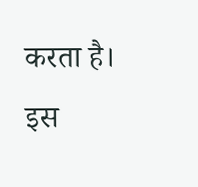करता है।
इस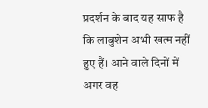प्रदर्शन के बाद यह साफ है कि लाबुशेन अभी खत्म नहीं हुए हैं। आने वाले दिनों में अगर वह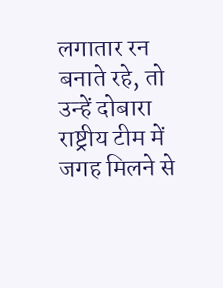लगातार रन बनाते रहे, तो उन्हें दोबारा राष्ट्रीय टीम में जगह मिलने से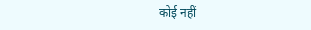कोई नहीं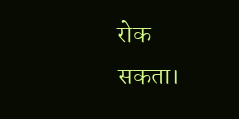रोक सकता।